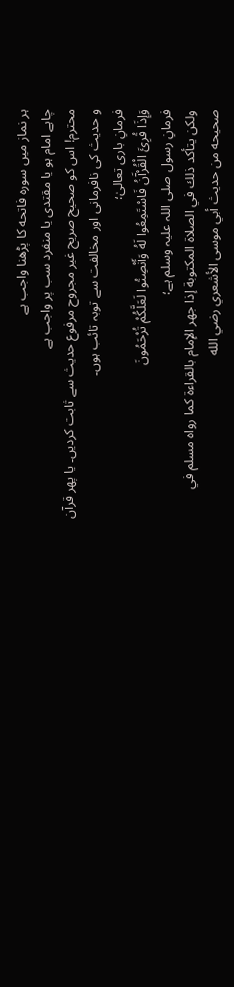ہر نماز میں سورہ فاتحه کا پڑھنا واجب ہے
چاہے امام ہو یا مقتدی یا منفرد سب پر واجب ہے
محترم! اس کو صحیح صریح غیر مجروح مرفوع حدیث سے ثابت کردیں۔ یا پھر قرآن و حدیث کی نافرمانی اور مخالفت سے توبہ تائب ہوں۔
فرمانِ باری تعالیٰ؛
وَإِذَا قُرِئَ الْقُرْآَنُ فَاسْتَمِعُوا لَهُ وَأَنْصِتُوا لَعَلَّكُمْ تُرْحَمُونَ
فرمانِ رسول صلی اللہ علیہ وسلم ہے؛
ولكن يتأكد ذلك في الصلاة المكتوبة إذا جهر الإمام بالقراءة كما رواه مسلم في صحيحه من حديث أبي موسى الأشعري رضي الله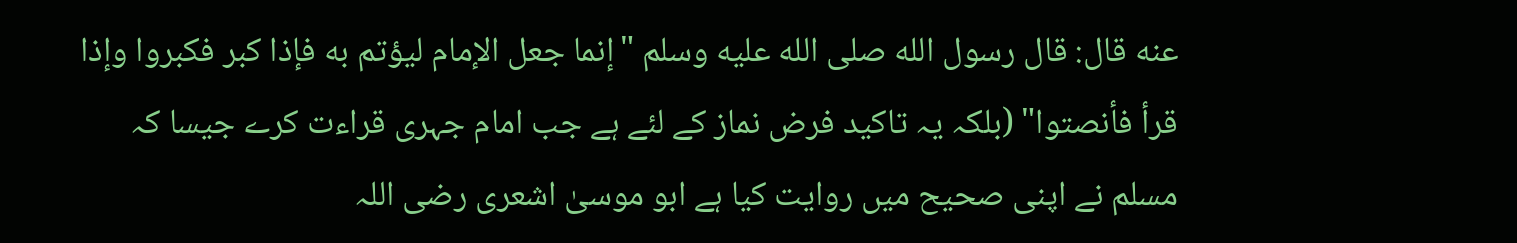عنه قال: قال رسول الله صلى الله عليه وسلم "إنما جعل الإمام ليؤتم به فإذا كبر فكبروا وإذا قرأ فأنصتوا" (بلكہ يہ تاكيد فرض نماز کے لئے ہے جب امام جہری قراءت کرے جیسا کہ مسلم نے اپنی صحیح میں روایت کیا ہے ابو موسیٰ اشعری رضی اللہ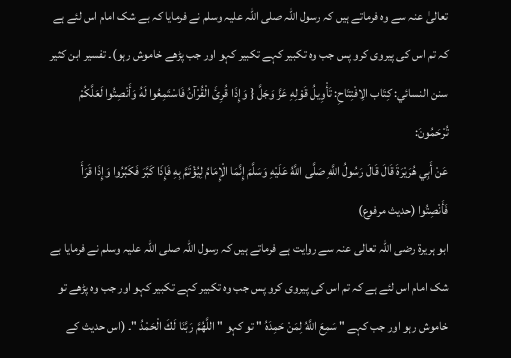تعالیٰ عنہ سے وہ فرماتے ہیں کہ رسول اللہ صلی اللہ علیہ وسلم نے فرمایا کہ بے شک امام اس لئے ہے کہ تم اس کی پیروی کرو پس جب وہ تکبیر کہے تکبیر کہو اور جب پڑھے خاموش رہو)۔ تفسیر ابن کثیر
سنن النسائي: كِتَاب الِافْتِتَاحِ: تَأْوِيلُ قَوْلِهِ عَزَّ وَجَلَّ { وَإِذَا قُرِئَ الْقُرْآنُ فَاسْتَمِعُوا لَهُ وَأَنْصِتُوا لَعَلَّكُمْ تُرْحَمُونَ:
عَنْ أَبِي هُرَيْرَةَ قَالَ قَالَ رَسُولُ اللَّهِ صَلَّى اللَّهُ عَلَيْهِ وَسَلَّمَ إِنَّمَا الْإِمَامُ لِيُؤْتَمَّ بِهِ فَإِذَا كَبَّرَ فَكَبِّرُوا وَإِذَا قَرَأَ فَأَنْصِتُوا (حدیث مرفوع)
ابو ہریرۃ رضی اللہ تعالی عنہ سے روایت ہے فرماتے ہیں کہ رسول اللہ صلی اللہ علیہ وسلم نے فرمایا بے شک امام اس لئے ہے کہ تم اس کی پیروی کرو پس جب وہ تکبیر کہے تکبیر کہو اور جب وہ پڑھے تو خاموش رہو اور جب کہے " سَمِعَ اللَّهُ لِمَنْ حَمِدَهُ " تو کہو " اللَّهُمَّ رَبَّنَا لَكَ الْحَمْدُ "۔ (اس حدیث کے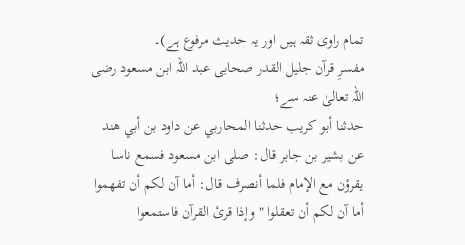تمام راوی ثقہ ہیں اور یہ حدیث مرفوع ہے)۔
مفسرِ قرآن جلیل القدر صحابی عبد اللہ ابن مسعود رضی اللہ تعالیٰ عنہ سے؛
حدثنا أبو كريب حدثنا المحاربي عن داود بن أبي هند عن بشير بن جابر قال: صلى ابن مسعود فسمع ناسا يقرؤن مع الإمام فلما أنصرف قال: أما آن لكم أن تفهموا أما آن لكم أن تعقلوا " وإذا قرئ القرآن فاستمعوا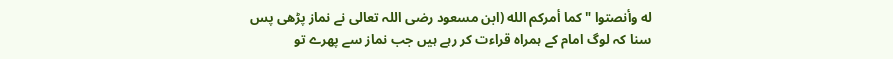له وأنصتوا " كما أمركم الله (ابن مسعود رضی اللہ تعالی نے نماز پڑھی پس سنا کہ لوگ امام کے ہمراہ قراءت کر رہے ہیں جب نماز سے پھرے تو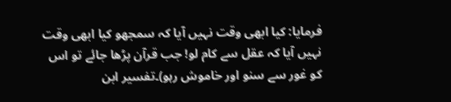فرمایا: کیا ابھی وقت نہیں آیا کہ سمجھو کیا ابھی وقت نہیں آیا کہ عقل سے کام لو! جب قرآن پڑھا جائے تو اس کو غور سے سنو اور خاموش رہو)۔تفسیر ابن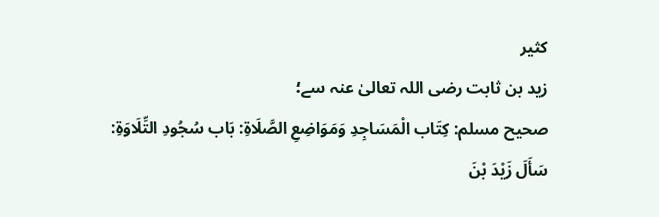کثیر
زید بن ثابت رضی اللہ تعالیٰ عنہ سے؛
صحيح مسلم: كِتَاب الْمَسَاجِدِ وَمَوَاضِعِ الصَّلَاةِ: بَاب سُجُودِ التِّلَاوَةِ:
سَأَلَ زَيْدَ بْنَ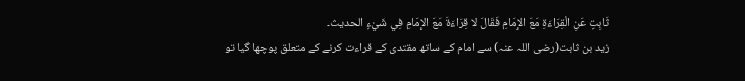ثَابِتٍ عَنِ الْقِرَاءَةِ مَعَ الإِمَامِ فَقَالَ لا قِرَاءَةَ مَعَ الإِمَامِ فِي شَيْءٍ الحدیث۔
زید بن ثابت(رضی اللہ عنہ) سے امام کے ساتھ مقتدی کے قراءت کرنے کے متعلق پوچھا گیا تو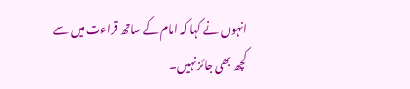انہوں نے کہا کہ امام کے ساتھ قراءت میں سے کچھ بھی جائز نہیں۔